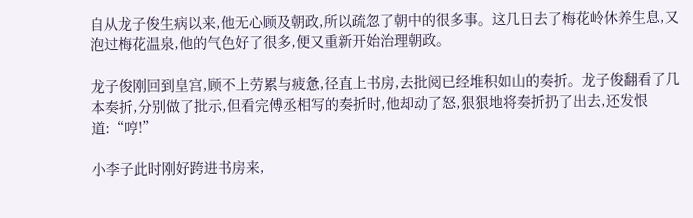自从龙子俊生病以来,他无心顾及朝政,所以疏忽了朝中的很多事。这几日去了梅花岭休养生息,又泡过梅花温泉,他的气色好了很多,便又重新开始治理朝政。

龙子俊刚回到皇宫,顾不上劳累与疲惫,径直上书房,去批阅已经堆积如山的奏折。龙子俊翻看了几本奏折,分别做了批示,但看完傅丞相写的奏折时,他却动了怒,狠狠地将奏折扔了出去,还发恨道:“哼!”

小李子此时刚好跨进书房来,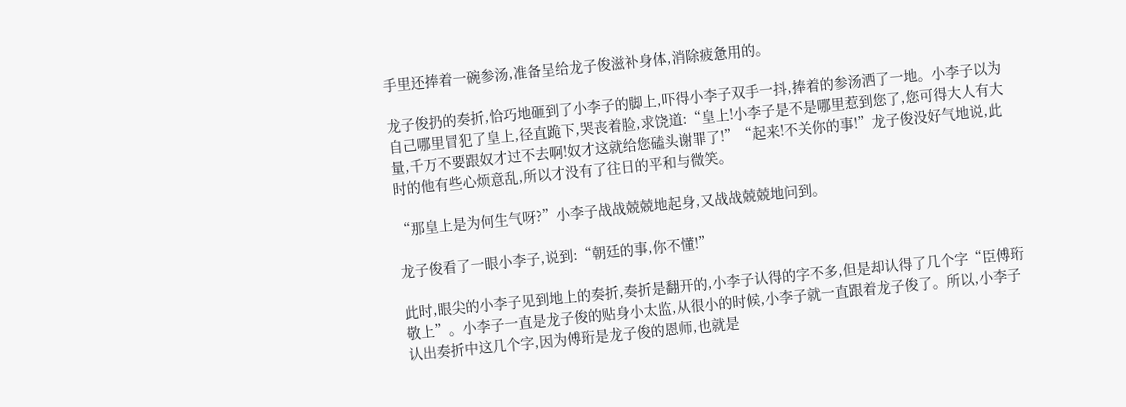手里还捧着一碗参汤,准备呈给龙子俊滋补身体,消除疲惫用的。

龙子俊扔的奏折,恰巧地砸到了小李子的脚上,吓得小李子双手一抖,捧着的参汤洒了一地。小李子以为自己哪里冒犯了皇上,径直跪下,哭丧着脸,求饶道:“皇上!小李子是不是哪里惹到您了,您可得大人有大量,千万不要跟奴才过不去啊!奴才这就给您磕头谢罪了!”“起来!不关你的事!”龙子俊没好气地说,此时的他有些心烦意乱,所以才没有了往日的平和与微笑。

“那皇上是为何生气呀?”小李子战战兢兢地起身,又战战兢兢地问到。

龙子俊看了一眼小李子,说到:“朝廷的事,你不懂!”

此时,眼尖的小李子见到地上的奏折,奏折是翻开的,小李子认得的字不多,但是却认得了几个字“臣傅珩敬上”。小李子一直是龙子俊的贴身小太监,从很小的时候,小李子就一直跟着龙子俊了。所以,小李子认出奏折中这几个字,因为傅珩是龙子俊的恩师,也就是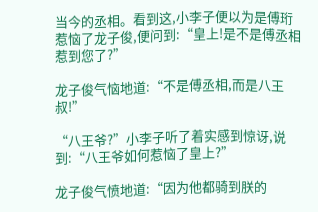当今的丞相。看到这,小李子便以为是傅珩惹恼了龙子俊,便问到:“皇上!是不是傅丞相惹到您了?”

龙子俊气恼地道:“不是傅丞相,而是八王叔!”

“八王爷?”小李子听了着实感到惊讶,说到:“八王爷如何惹恼了皇上?”

龙子俊气愤地道:“因为他都骑到朕的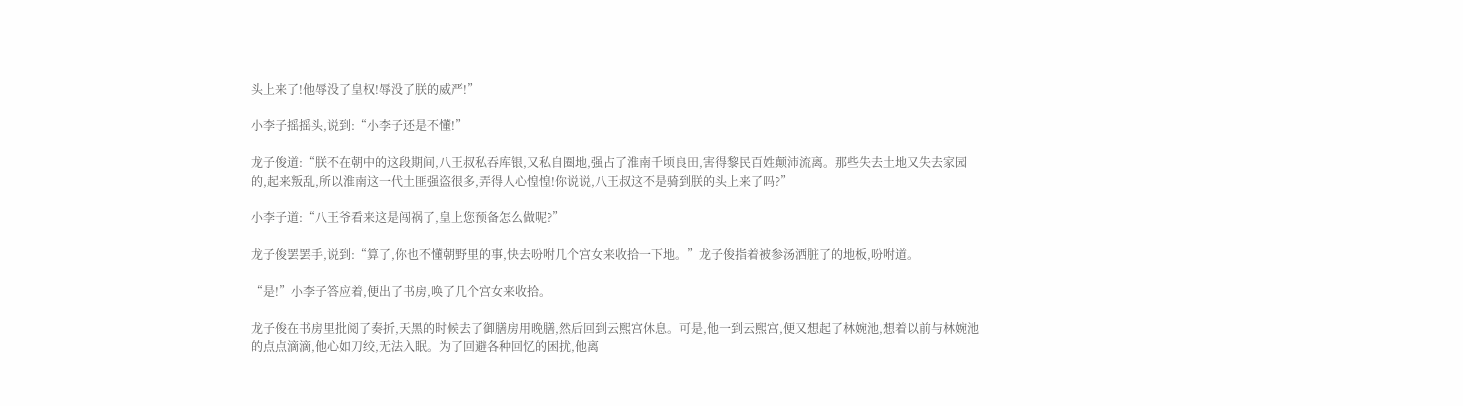头上来了!他辱没了皇权!辱没了朕的威严!”

小李子摇摇头,说到:“小李子还是不懂!”

龙子俊道:“朕不在朝中的这段期间,八王叔私吞库银,又私自圈地,强占了淮南千顷良田,害得黎民百姓颠沛流离。那些失去土地又失去家园的,起来叛乱,所以淮南这一代土匪强盗很多,弄得人心惶惶!你说说,八王叔这不是骑到朕的头上来了吗?”

小李子道:“八王爷看来这是闯祸了,皇上您预备怎么做呢?”

龙子俊罢罢手,说到:“算了,你也不懂朝野里的事,快去吩咐几个宫女来收拾一下地。”龙子俊指着被参汤洒脏了的地板,吩咐道。

“是!”小李子答应着,便出了书房,唤了几个宫女来收拾。

龙子俊在书房里批阅了奏折,天黑的时候去了御膳房用晚膳,然后回到云熙宫休息。可是,他一到云熙宫,便又想起了林婉池,想着以前与林婉池的点点滴滴,他心如刀绞,无法入眠。为了回避各种回忆的困扰,他离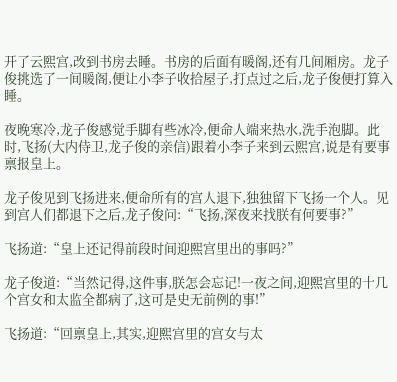开了云熙宫,改到书房去睡。书房的后面有暖阁,还有几间厢房。龙子俊挑选了一间暖阁,便让小李子收拾屋子,打点过之后,龙子俊便打算入睡。

夜晚寒冷,龙子俊感觉手脚有些冰冷,便命人端来热水,洗手泡脚。此时,飞扬(大内侍卫,龙子俊的亲信)跟着小李子来到云熙宫,说是有要事禀报皇上。

龙子俊见到飞扬进来,便命所有的宫人退下,独独留下飞扬一个人。见到宫人们都退下之后,龙子俊问:“飞扬,深夜来找朕有何要事?”

飞扬道:“皇上还记得前段时间迎熙宫里出的事吗?”

龙子俊道:“当然记得,这件事,朕怎会忘记!一夜之间,迎熙宫里的十几个宫女和太监全都病了,这可是史无前例的事!”

飞扬道:“回禀皇上,其实,迎熙宫里的宫女与太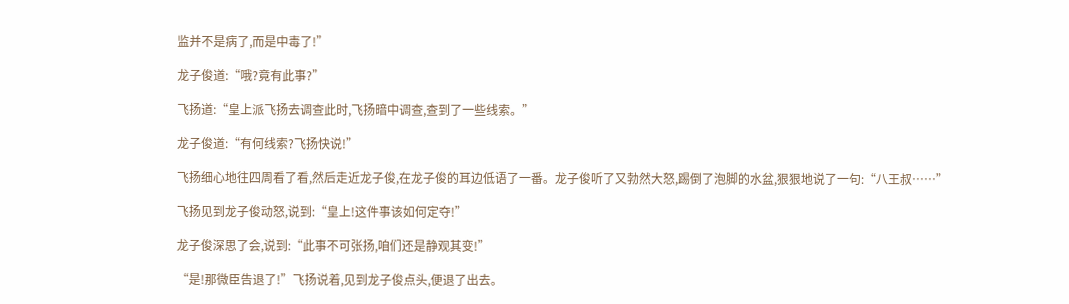监并不是病了,而是中毒了!”

龙子俊道:“哦?竟有此事?”

飞扬道:“皇上派飞扬去调查此时,飞扬暗中调查,查到了一些线索。”

龙子俊道:“有何线索?飞扬快说!”

飞扬细心地往四周看了看,然后走近龙子俊,在龙子俊的耳边低语了一番。龙子俊听了又勃然大怒,踢倒了泡脚的水盆,狠狠地说了一句:“八王叔……”

飞扬见到龙子俊动怒,说到:“皇上!这件事该如何定夺!”

龙子俊深思了会,说到:“此事不可张扬,咱们还是静观其变!”

“是!那微臣告退了!”飞扬说着,见到龙子俊点头,便退了出去。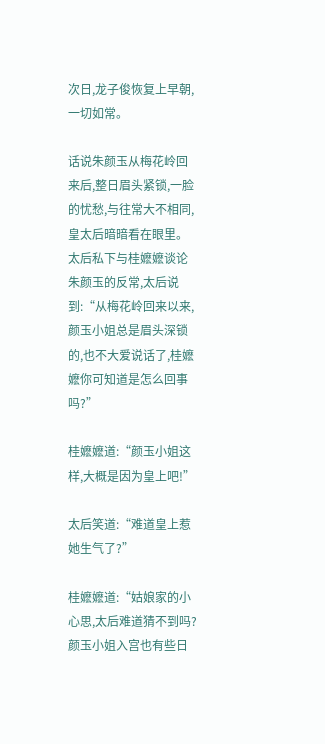次日,龙子俊恢复上早朝,一切如常。

话说朱颜玉从梅花岭回来后,整日眉头紧锁,一脸的忧愁,与往常大不相同,皇太后暗暗看在眼里。太后私下与桂嬷嬷谈论朱颜玉的反常,太后说到:“从梅花岭回来以来,颜玉小姐总是眉头深锁的,也不大爱说话了,桂嬷嬷你可知道是怎么回事吗?”

桂嬷嬷道:“颜玉小姐这样,大概是因为皇上吧!”

太后笑道:“难道皇上惹她生气了?”

桂嬷嬷道:“姑娘家的小心思,太后难道猜不到吗?颜玉小姐入宫也有些日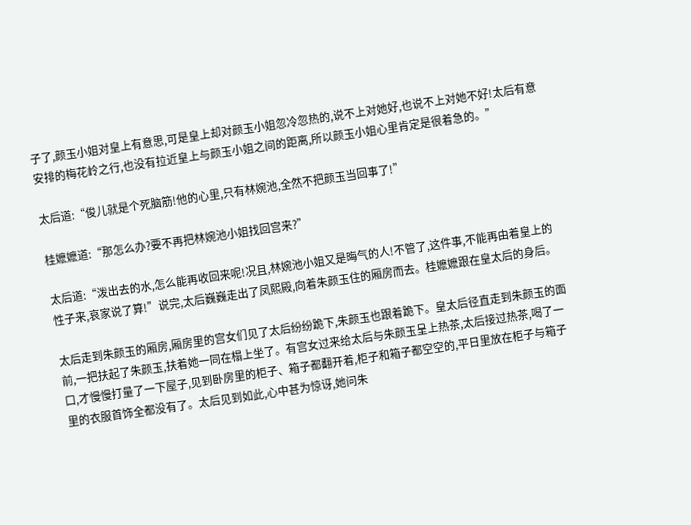子了,颜玉小姐对皇上有意思,可是皇上却对颜玉小姐忽冷忽热的,说不上对她好,也说不上对她不好!太后有意安排的梅花岭之行,也没有拉近皇上与颜玉小姐之间的距离,所以颜玉小姐心里肯定是很着急的。”

太后道:“俊儿就是个死脑筋!他的心里,只有林婉池,全然不把颜玉当回事了!”

桂嬷嬷道:“那怎么办?要不再把林婉池小姐找回宫来?”

太后道:“泼出去的水,怎么能再收回来呢!况且,林婉池小姐又是晦气的人!不管了,这件事,不能再由着皇上的性子来,哀家说了算!”说完,太后巍巍走出了凤熙殿,向着朱颜玉住的厢房而去。桂嬷嬷跟在皇太后的身后。

太后走到朱颜玉的厢房,厢房里的宫女们见了太后纷纷跪下,朱颜玉也跟着跪下。皇太后径直走到朱颜玉的面前,一把扶起了朱颜玉,扶着她一同在榻上坐了。有宫女过来给太后与朱颜玉呈上热茶,太后接过热茶,喝了一口,才慢慢打量了一下屋子,见到卧房里的柜子、箱子都翻开着,柜子和箱子都空空的,平日里放在柜子与箱子里的衣服首饰全都没有了。太后见到如此,心中甚为惊讶,她问朱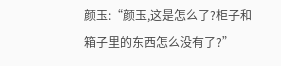颜玉:“颜玉,这是怎么了?柜子和箱子里的东西怎么没有了?”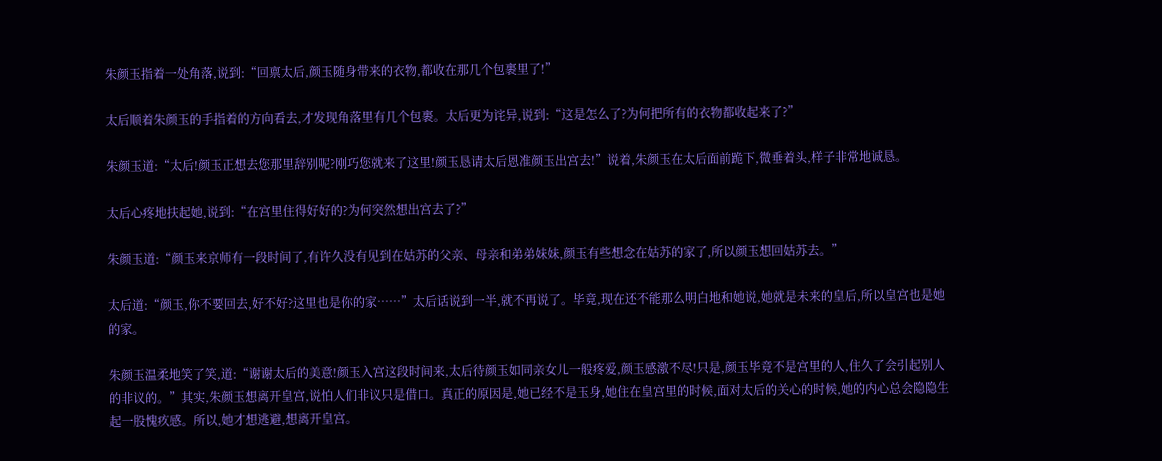朱颜玉指着一处角落,说到:“回禀太后,颜玉随身带来的衣物,都收在那几个包裹里了!”

太后顺着朱颜玉的手指着的方向看去,才发现角落里有几个包裹。太后更为诧异,说到:“这是怎么了?为何把所有的衣物都收起来了?”

朱颜玉道:“太后!颜玉正想去您那里辞别呢?刚巧您就来了这里!颜玉恳请太后恩准颜玉出宫去!”说着,朱颜玉在太后面前跪下,微垂着头,样子非常地诚恳。

太后心疼地扶起她,说到:“在宫里住得好好的?为何突然想出宫去了?”

朱颜玉道:“颜玉来京师有一段时间了,有许久没有见到在姑苏的父亲、母亲和弟弟妹妹,颜玉有些想念在姑苏的家了,所以颜玉想回姑苏去。”

太后道:“颜玉,你不要回去,好不好?这里也是你的家……”太后话说到一半,就不再说了。毕竟,现在还不能那么明白地和她说,她就是未来的皇后,所以皇宫也是她的家。

朱颜玉温柔地笑了笑,道:“谢谢太后的美意!颜玉入宫这段时间来,太后待颜玉如同亲女儿一般疼爱,颜玉感激不尽!只是,颜玉毕竟不是宫里的人,住久了会引起别人的非议的。”其实,朱颜玉想离开皇宫,说怕人们非议只是借口。真正的原因是,她已经不是玉身,她住在皇宫里的时候,面对太后的关心的时候,她的内心总会隐隐生起一股愧疚感。所以,她才想逃避,想离开皇宫。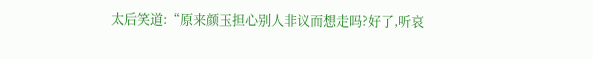太后笑道:“原来颜玉担心别人非议而想走吗?好了,听哀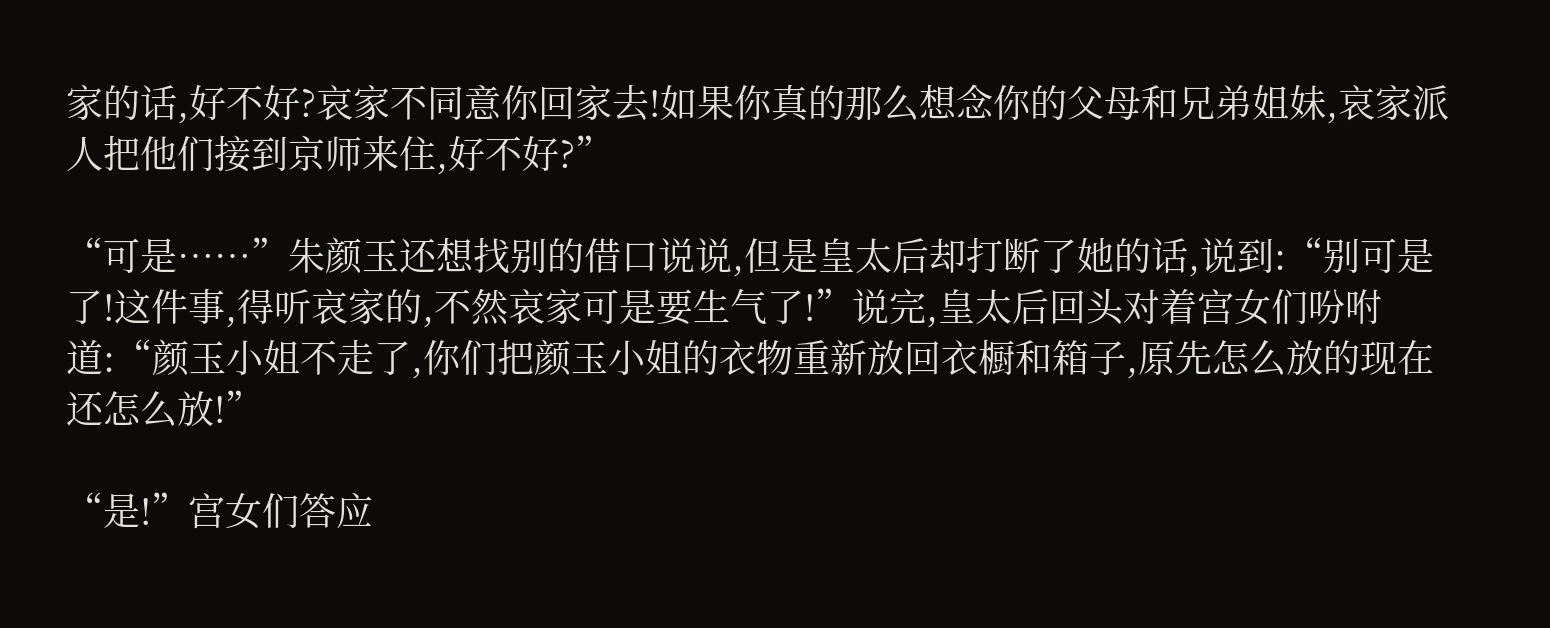家的话,好不好?哀家不同意你回家去!如果你真的那么想念你的父母和兄弟姐妹,哀家派人把他们接到京师来住,好不好?”

“可是……”朱颜玉还想找别的借口说说,但是皇太后却打断了她的话,说到:“别可是了!这件事,得听哀家的,不然哀家可是要生气了!”说完,皇太后回头对着宫女们吩咐道:“颜玉小姐不走了,你们把颜玉小姐的衣物重新放回衣橱和箱子,原先怎么放的现在还怎么放!”

“是!”宫女们答应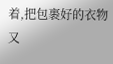着,把包裹好的衣物又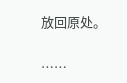放回原处。

……